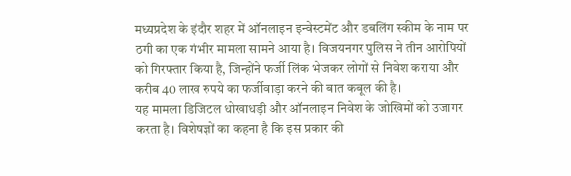मध्यप्रदेश के इंदौर शहर में ऑनलाइन इन्वेस्टमेंट और डबलिंग स्कीम के नाम पर ठगी का एक गंभीर मामला सामने आया है। विजयनगर पुलिस ने तीन आरोपियों को गिरफ्तार किया है, जिन्होंने फर्जी लिंक भेजकर लोगों से निवेश कराया और करीब 40 लाख रुपये का फर्जीवाड़ा करने की बात कबूल की है।
यह मामला डिजिटल धोखाधड़ी और ऑनलाइन निवेश के जोखिमों को उजागर करता है। विशेषज्ञों का कहना है कि इस प्रकार की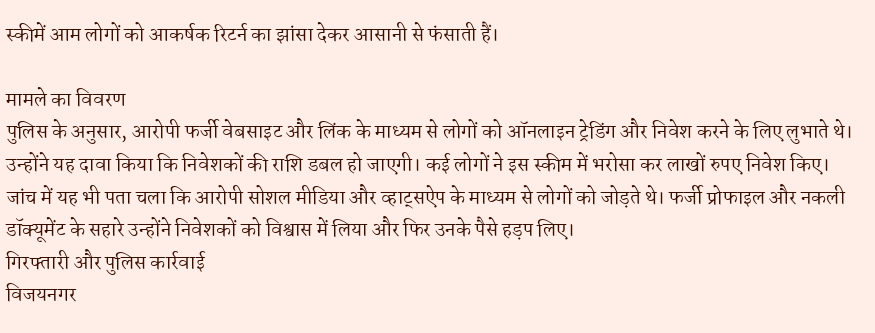स्कीमें आम लोगों को आकर्षक रिटर्न का झांसा देकर आसानी से फंसाती हैं।

मामले का विवरण
पुलिस के अनुसार, आरोपी फर्जी वेबसाइट और लिंक के माध्यम से लोगों को ऑनलाइन ट्रेडिंग और निवेश करने के लिए लुभाते थे। उन्होंने यह दावा किया कि निवेशकों की राशि डबल हो जाएगी। कई लोगों ने इस स्कीम में भरोसा कर लाखों रुपए निवेश किए।
जांच में यह भी पता चला कि आरोपी सोशल मीडिया और व्हाट्सऐप के माध्यम से लोगों को जोड़ते थे। फर्जी प्रोफाइल और नकली डॉक्यूमेंट के सहारे उन्होंने निवेशकों को विश्वास में लिया और फिर उनके पैसे हड़प लिए।
गिरफ्तारी और पुलिस कार्रवाई
विजयनगर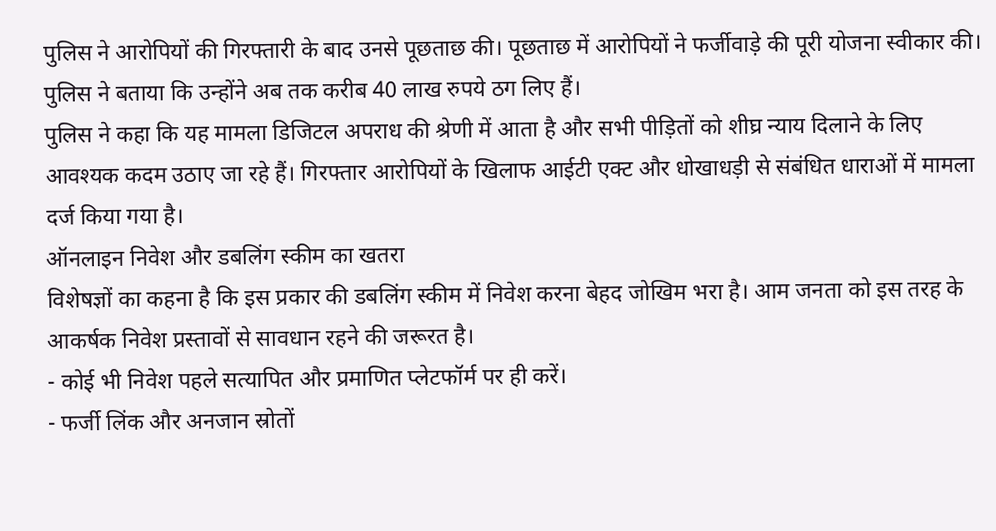पुलिस ने आरोपियों की गिरफ्तारी के बाद उनसे पूछताछ की। पूछताछ में आरोपियों ने फर्जीवाड़े की पूरी योजना स्वीकार की। पुलिस ने बताया कि उन्होंने अब तक करीब 40 लाख रुपये ठग लिए हैं।
पुलिस ने कहा कि यह मामला डिजिटल अपराध की श्रेणी में आता है और सभी पीड़ितों को शीघ्र न्याय दिलाने के लिए आवश्यक कदम उठाए जा रहे हैं। गिरफ्तार आरोपियों के खिलाफ आईटी एक्ट और धोखाधड़ी से संबंधित धाराओं में मामला दर्ज किया गया है।
ऑनलाइन निवेश और डबलिंग स्कीम का खतरा
विशेषज्ञों का कहना है कि इस प्रकार की डबलिंग स्कीम में निवेश करना बेहद जोखिम भरा है। आम जनता को इस तरह के आकर्षक निवेश प्रस्तावों से सावधान रहने की जरूरत है।
- कोई भी निवेश पहले सत्यापित और प्रमाणित प्लेटफॉर्म पर ही करें।
- फर्जी लिंक और अनजान स्रोतों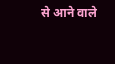से आने वाले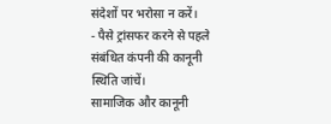संदेशों पर भरोसा न करें।
- पैसे ट्रांसफर करने से पहले संबंधित कंपनी की कानूनी स्थिति जांचें।
सामाजिक और कानूनी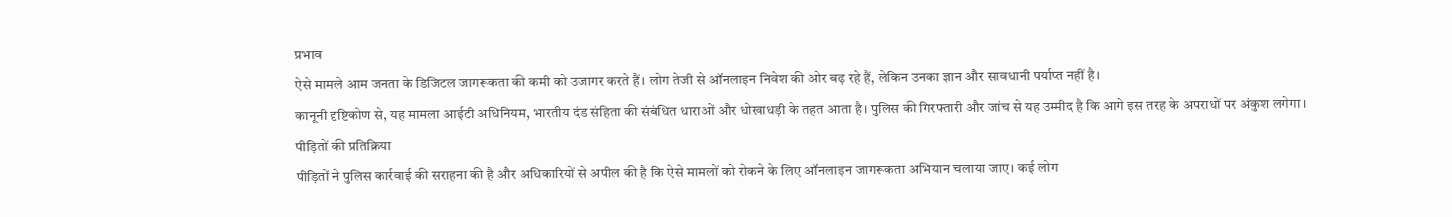प्रभाव
ऐसे मामले आम जनता के डिजिटल जागरूकता की कमी को उजागर करते हैं। लोग तेजी से ऑनलाइन निवेश की ओर बढ़ रहे हैं, लेकिन उनका ज्ञान और सावधानी पर्याप्त नहीं है।
कानूनी दृष्टिकोण से, यह मामला आईटी अधिनियम, भारतीय दंड संहिता की संबंधित धाराओं और धोखाधड़ी के तहत आता है। पुलिस की गिरफ्तारी और जांच से यह उम्मीद है कि आगे इस तरह के अपराधों पर अंकुश लगेगा।
पीड़ितों की प्रतिक्रिया
पीड़ितों ने पुलिस कार्रवाई की सराहना की है और अधिकारियों से अपील की है कि ऐसे मामलों को रोकने के लिए ऑनलाइन जागरूकता अभियान चलाया जाए। कई लोग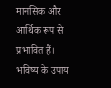मानसिक और आर्थिक रूप से प्रभावित हैं।
भविष्य के उपाय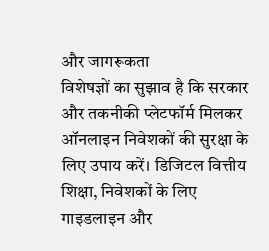और जागरूकता
विशेषज्ञों का सुझाव है कि सरकार और तकनीकी प्लेटफॉर्म मिलकर ऑनलाइन निवेशकों की सुरक्षा के लिए उपाय करें। डिजिटल वित्तीय शिक्षा, निवेशकों के लिए गाइडलाइन और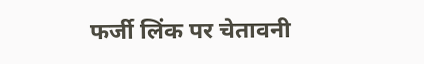फर्जी लिंक पर चेतावनी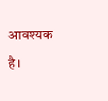आवश्यक है।